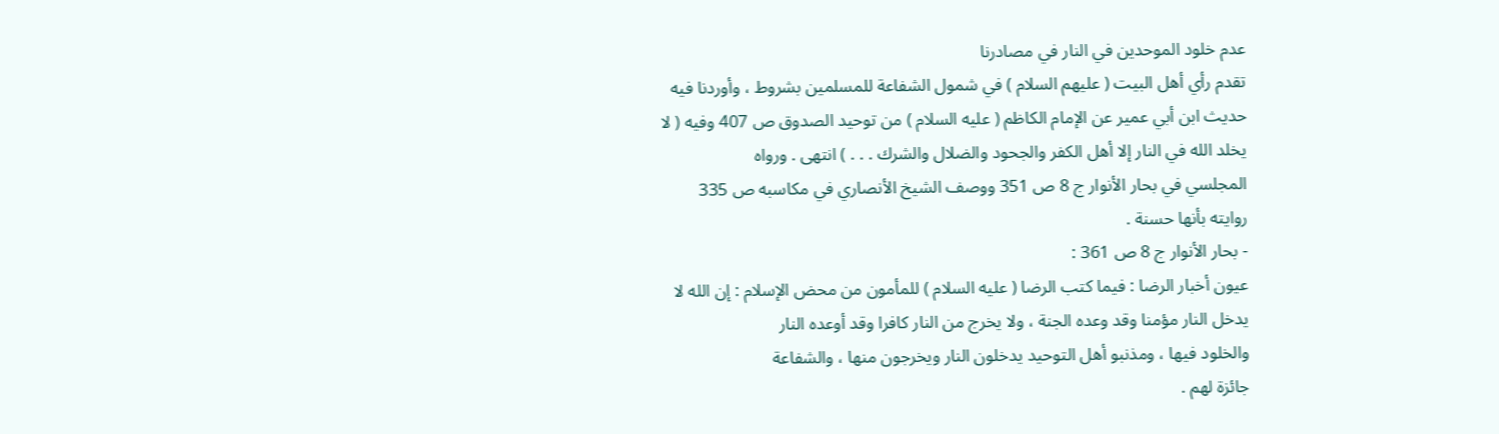عدم خلود الموحدين في النار في مصادرنا
تقدم رأي أهل البيت ( عليهم السلام ) في شمول الشفاعة للمسلمين بشروط ، وأوردنا فيه
حديث ابن أبي عمير عن الإمام الكاظم ( عليه السلام ) من توحيد الصدوق ص 407 وفيه ( لا
يخلد الله في النار إلا أهل الكفر والجحود والضلال والشرك . . . ) انتهى . ورواه
المجلسي في بحار الأنوار ج 8 ص 351 ووصف الشيخ الأنصاري في مكاسبه ص 335
روايته بأنها حسنة .
- بحار الأنوار ج 8 ص 361 :
عيون أخبار الرضا : فيما كتب الرضا ( عليه السلام ) للمأمون من محض الإسلام : إن الله لا
يدخل النار مؤمنا وقد وعده الجنة ، ولا يخرج من النار كافرا وقد أوعده النار
والخلود فيها ، ومذنبو أهل التوحيد يدخلون النار ويخرجون منها ، والشفاعة
جائزة لهم .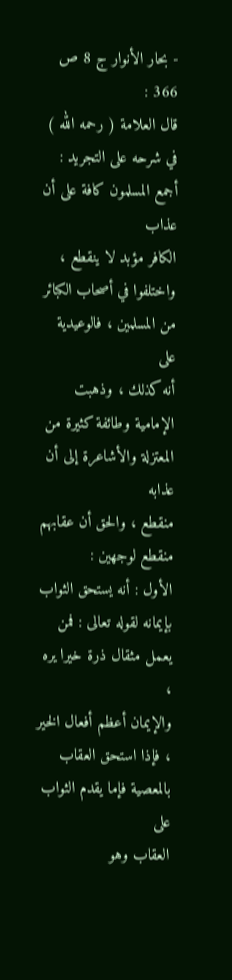- بحار الأنوار ج 8 ص 366 :
قال العلامة ( رحمه الله ) في شرحه على التجريد : أجمع المسلمون كافة على أن عذاب
الكافر مؤبد لا ينقطع ، واختلفوا في أصحاب الكبائر من المسلمين ، فالوعيدية على
أنه كذلك ، وذهبت الإمامية وطائفة كثيرة من المعتزلة والأشاعرة إلى أن عذابه
منقطع ، والحق أن عقابهم منقطع لوجهين :
الأول : أنه يستحق الثواب بإيمانه لقوله تعالى : فمن يعمل مثقال ذرة خيرا يره ،
والإيمان أعظم أفعال الخير ، فإذا استحق العقاب بالمعصية فإما يقدم الثواب على
العقاب وهو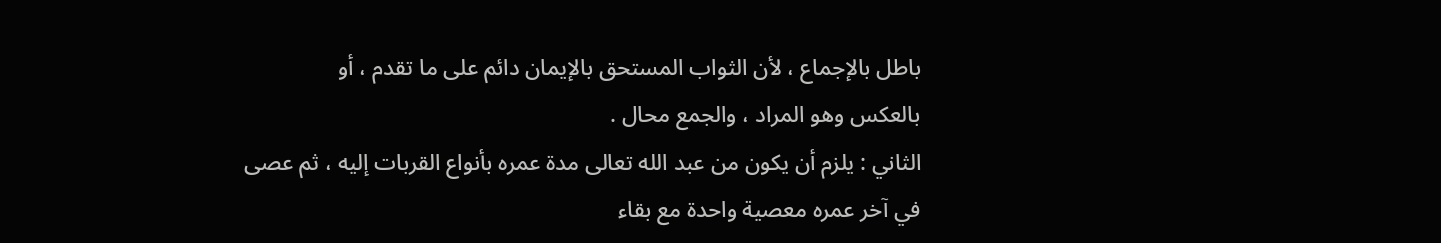باطل بالإجماع ، لأن الثواب المستحق بالإيمان دائم على ما تقدم ، أو
بالعكس وهو المراد ، والجمع محال .
الثاني : يلزم أن يكون من عبد الله تعالى مدة عمره بأنواع القربات إليه ، ثم عصى
في آخر عمره معصية واحدة مع بقاء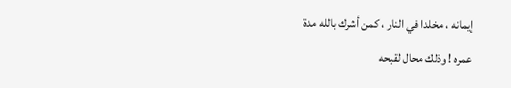إيمانه ، مخلدا في النار ، كمن أشرك بالله مدة
عمره ! وذلك محال لقبحه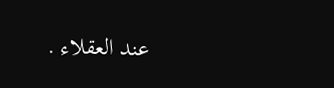عند العقلاء .